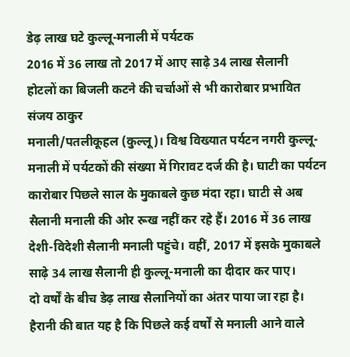डेढ़ लाख घटे कुल्लू-मनाली में पर्यटक
2016 में 36 लाख तो 2017 में आए साढ़े 34 लाख सैलानी
होटलों का बिजली कटने की चर्चाओं से भी कारोबार प्रभावित
संजय ठाकुर
मनाली/पतलीकूहल (कुल्लू)। विश्व विख्यात पर्यटन नगरी कुल्लू-मनाली में पर्यटकों की संख्या में गिरावट दर्ज की है। घाटी का पर्यटन कारोबार पिछले साल के मुकाबले कुछ मंदा रहा। घाटी से अब सैलानी मनाली की ओर रूख नहीं कर रहे हैं। 2016 में 36 लाख देशी-विदेशी सैलानी मनाली पहुंचे। वहीं, 2017 में इसके मुकाबले साढ़े 34 लाख सैलानी ही कुल्लू-मनाली का दीदार कर पाए।
दो वर्षों के बीच डेढ़ लाख सैलानियों का अंतर पाया जा रहा है। हैरानी की बात यह है कि पिछले कई वर्षों से मनाली आने वाले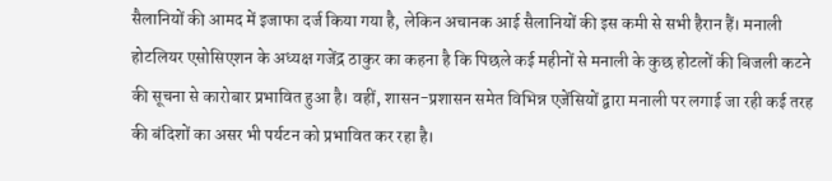सैलानियों की आमद में इजाफा दर्ज किया गया है, लेकिन अचानक आई सैलानियों की इस कमी से सभी हैरान हैं। मनाली होटलियर एसोसिएशन के अध्यक्ष गजेंद्र ठाकुर का कहना है कि पिछले कई महीनों से मनाली के कुछ होटलों की बिजली कटने की सूचना से कारोबार प्रभावित हुआ है। वहीं, शासन-प्रशासन समेत विभिन्न एजेंसियों द्वारा मनाली पर लगाई जा रही कई तरह की बंदिशों का असर भी पर्यटन को प्रभावित कर रहा है।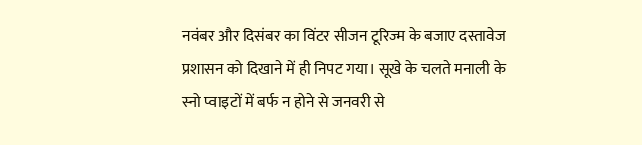नवंबर और दिसंबर का विंटर सीजन टूरिज्म के बजाए दस्तावेज प्रशासन को दिखाने में ही निपट गया। सूखे के चलते मनाली के स्नो प्वाइटों में बर्फ न होने से जनवरी से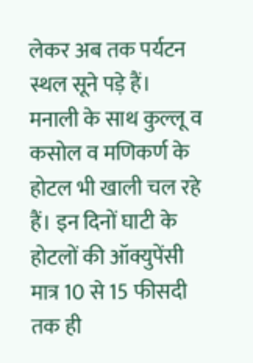लेकर अब तक पर्यटन स्थल सूने पड़े हैं। मनाली के साथ कुल्लू व कसोल व मणिकर्ण के होटल भी खाली चल रहे हैं। इन दिनों घाटी के होटलों की ऑक्युपेंसी मात्र 10 से 15 फीसदी तक ही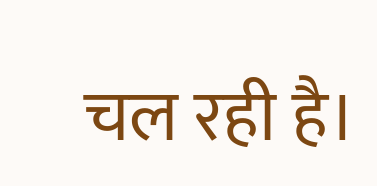चल रही है।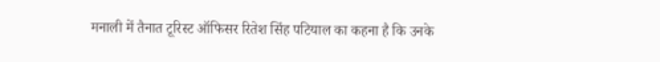मनाली में तैनात टूरिस्ट ऑफिसर रितेश सिंह पटियाल का कहना है कि उनके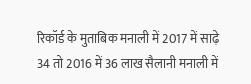रिकॉर्ड के मुताबिक मनाली में 2017 में साढ़े 34 तो 2016 में 36 लाख सैलानी मनाली में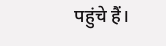पहुंचे हैं।